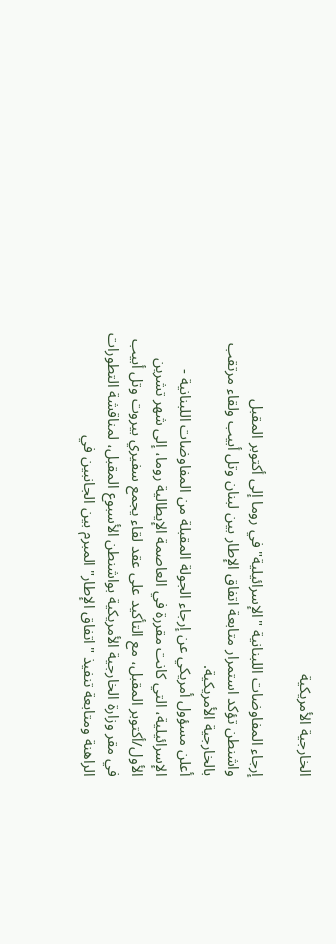الخارجية الأمريكية

إرجاء المفاوضات اللبنانية "الإسرائيلية" في روما إلى أكتوبر المقبل
واشنطن تؤكد استمرار متابعة اتفاق الإطار بين لبنان وتل أبيب ولقاء مرتقب بالخارجية الأمريكية.
أعلن مسؤول أمريكي عن إرجاء الجولة المقبلة من المفاوضات اللبنانية - الإسرائيلية، التي كانت مقررة في العاصمة الإيطالية روما، إلى شهر تشرين الأول/أكتوبر المقبل، مع التأكيد على عقد لقاء يجمع سفيري بيروت وتل أبيب في مقر وزارة الخارجية الأمريكية بواشنطن الأسبوع المقبل، لمناقشة التطورات الراهنة ومتابعة تنفيذ "اتفاق الإطار" المبرم بين الجانبين في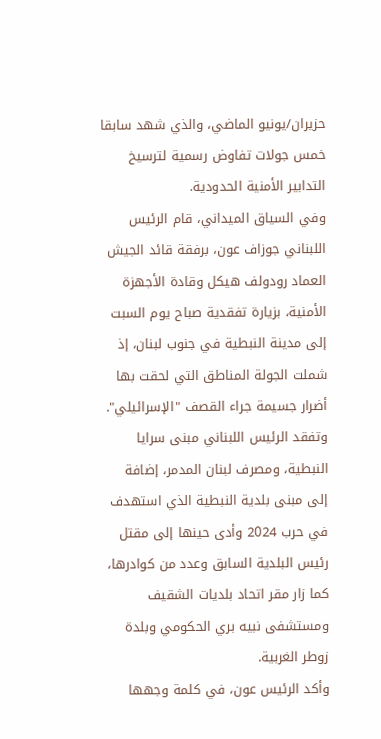حزيران/يونيو الماضي، والذي شهد سابقا خمس جولات تفاوض رسمية لترسيخ التدابير الأمنية الحدودية.
وفي السياق الميداني، قام الرئيس اللبناني جوزاف عون، برفقة قائد الجيش العماد رودولف هيكل وقادة الأجهزة الأمنية، بزيارة تفقدية صباح يوم السبت إلى مدينة النبطية في جنوب لبنان، إذ شملت الجولة المناطق التي لحقت بها أضرار جسيمة جراء القصف "الإسرائيلي".
وتفقد الرئيس اللبناني مبنى سرايا النبطية، ومصرف لبنان المدمر، إضافة إلى مبنى بلدية النبطية الذي استهدف في حرب 2024 وأدى حينها إلى مقتل رئيس البلدية السابق وعدد من كوادرها، كما زار مقر اتحاد بلديات الشقيف ومستشفى نبيه بري الحكومي وبلدة زوطر الغربية.
وأكد الرئيس عون، في كلمة وجهها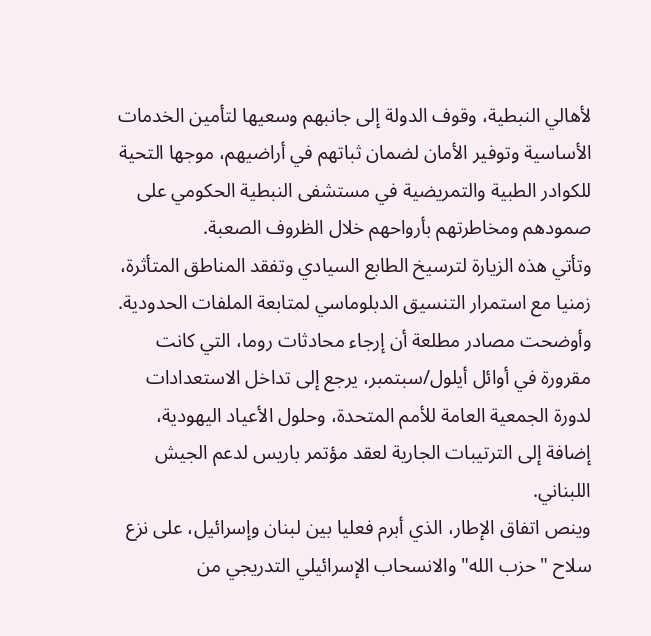لأهالي النبطية، وقوف الدولة إلى جانبهم وسعيها لتأمين الخدمات الأساسية وتوفير الأمان لضمان ثباتهم في أراضيهم، موجها التحية للكوادر الطبية والتمريضية في مستشفى النبطية الحكومي على صمودهم ومخاطرتهم بأرواحهم خلال الظروف الصعبة.
وتأتي هذه الزيارة لترسيخ الطابع السيادي وتفقد المناطق المتأثرة، زمنيا مع استمرار التنسيق الدبلوماسي لمتابعة الملفات الحدودية.
وأوضحت مصادر مطلعة أن إرجاء محادثات روما، التي كانت مقرورة في أوائل أيلول/سبتمبر، يرجع إلى تداخل الاستعدادات لدورة الجمعية العامة للأمم المتحدة، وحلول الأعياد اليهودية، إضافة إلى الترتيبات الجارية لعقد مؤتمر باريس لدعم الجيش اللبناني.
وينص اتفاق الإطار، الذي أبرم فعليا بين لبنان وإسرائيل، على نزع سلاح "حزب الله" والانسحاب الإسرائيلي التدريجي من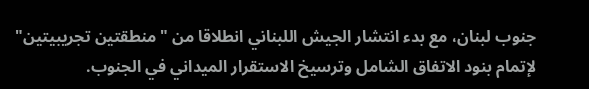جنوب لبنان، مع بدء انتشار الجيش اللبناني انطلاقا من "منطقتين تجريبيتين" لإتمام بنود الاتفاق الشامل وترسيخ الاستقرار الميداني في الجنوب.